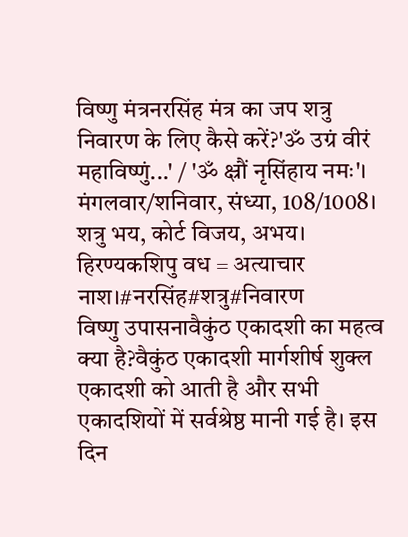विष्णु मंत्रनरसिंह मंत्र का जप शत्रु निवारण के लिए कैसे करें?'ॐ उग्रं वीरं महाविष्णुं...' / 'ॐ क्ष्रौं नृसिंहाय नमः'। मंगलवार/शनिवार, संध्या, 108/1008। शत्रु भय, कोर्ट विजय, अभय। हिरण्यकशिपु वध = अत्याचार नाश।#नरसिंह#शत्रु#निवारण
विष्णु उपासनावैकुंठ एकादशी का महत्व क्या है?वैकुंठ एकादशी मार्गशीर्ष शुक्ल एकादशी को आती है और सभी एकादशियों में सर्वश्रेष्ठ मानी गई है। इस दिन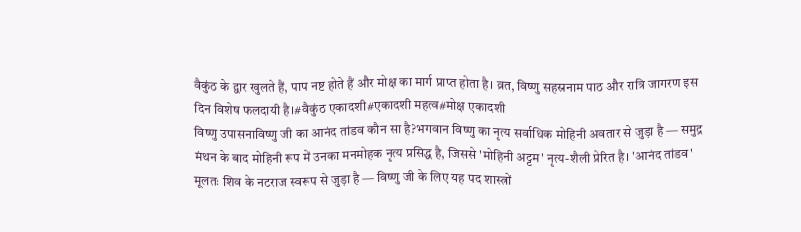वैकुंठ के द्वार खुलते हैं, पाप नष्ट होते हैं और मोक्ष का मार्ग प्राप्त होता है। व्रत, विष्णु सहस्रनाम पाठ और रात्रि जागरण इस दिन विशेष फलदायी है।#वैकुंठ एकादशी#एकादशी महत्व#मोक्ष एकादशी
विष्णु उपासनाविष्णु जी का आनंद तांडव कौन सा है?भगवान विष्णु का नृत्य सर्वाधिक मोहिनी अवतार से जुड़ा है — समुद्र मंथन के बाद मोहिनी रूप में उनका मनमोहक नृत्य प्रसिद्ध है, जिससे 'मोहिनी अट्टम' नृत्य-शैली प्रेरित है। 'आनंद तांडव' मूलतः शिव के नटराज स्वरूप से जुड़ा है — विष्णु जी के लिए यह पद शास्त्रों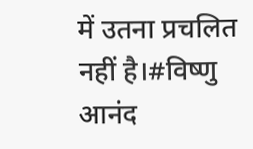में उतना प्रचलित नहीं है।#विष्णु आनंद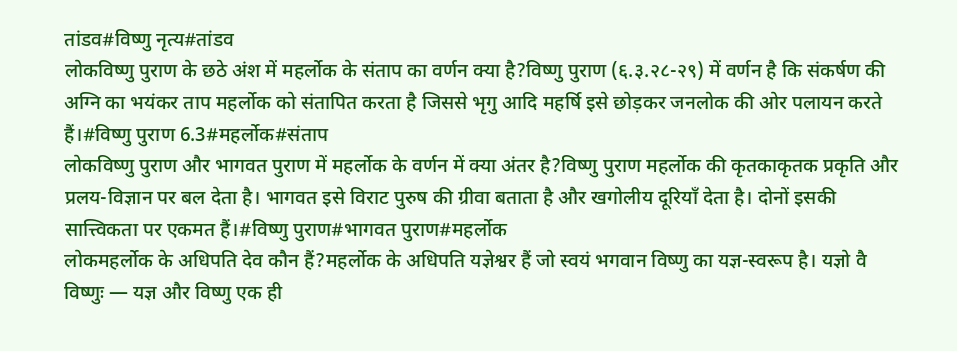तांडव#विष्णु नृत्य#तांडव
लोकविष्णु पुराण के छठे अंश में महर्लोक के संताप का वर्णन क्या है?विष्णु पुराण (६.३.२८-२९) में वर्णन है कि संकर्षण की अग्नि का भयंकर ताप महर्लोक को संतापित करता है जिससे भृगु आदि महर्षि इसे छोड़कर जनलोक की ओर पलायन करते हैं।#विष्णु पुराण 6.3#महर्लोक#संताप
लोकविष्णु पुराण और भागवत पुराण में महर्लोक के वर्णन में क्या अंतर है?विष्णु पुराण महर्लोक की कृतकाकृतक प्रकृति और प्रलय-विज्ञान पर बल देता है। भागवत इसे विराट पुरुष की ग्रीवा बताता है और खगोलीय दूरियाँ देता है। दोनों इसकी सात्त्विकता पर एकमत हैं।#विष्णु पुराण#भागवत पुराण#महर्लोक
लोकमहर्लोक के अधिपति देव कौन हैं?महर्लोक के अधिपति यज्ञेश्वर हैं जो स्वयं भगवान विष्णु का यज्ञ-स्वरूप है। यज्ञो वै विष्णुः — यज्ञ और विष्णु एक ही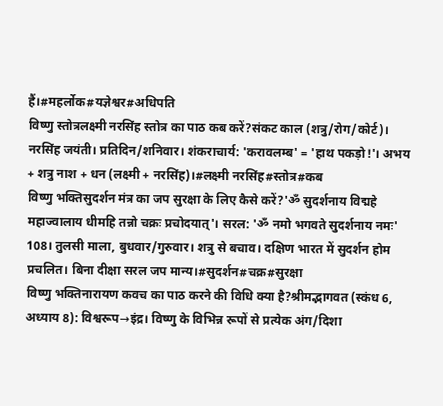हैं।#महर्लोक#यज्ञेश्वर#अधिपति
विष्णु स्तोत्रलक्ष्मी नरसिंह स्तोत्र का पाठ कब करें?संकट काल (शत्रु/रोग/कोर्ट)। नरसिंह जयंती। प्रतिदिन/शनिवार। शंकराचार्य: 'करावलम्ब' = 'हाथ पकड़ो!'। अभय + शत्रु नाश + धन (लक्ष्मी + नरसिंह)।#लक्ष्मी नरसिंह#स्तोत्र#कब
विष्णु भक्तिसुदर्शन मंत्र का जप सुरक्षा के लिए कैसे करें?'ॐ सुदर्शनाय विद्महे महाज्वालाय धीमहि तन्नो चक्रः प्रचोदयात्'। सरल: 'ॐ नमो भगवते सुदर्शनाय नमः' 108। तुलसी माला, बुधवार/गुरुवार। शत्रु से बचाव। दक्षिण भारत में सुदर्शन होम प्रचलित। बिना दीक्षा सरल जप मान्य।#सुदर्शन#चक्र#सुरक्षा
विष्णु भक्तिनारायण कवच का पाठ करने की विधि क्या है?श्रीमद्भागवत (स्कंध 6, अध्याय 8): विश्वरूप→इंद्र। विष्णु के विभिन्न रूपों से प्रत्येक अंग/दिशा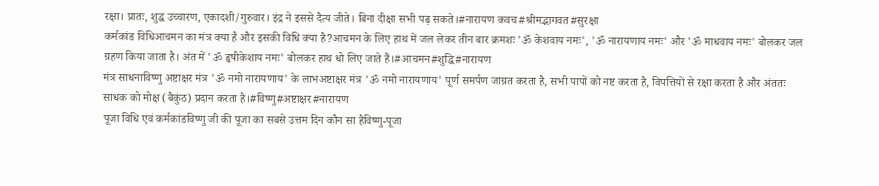रक्षा। प्रातः, शुद्ध उच्चारण, एकादशी/गुरुवार। इंद्र ने इससे दैत्य जीते। बिना दीक्षा सभी पढ़ सकते।#नारायण कवच#श्रीमद्भागवत#सुरक्षा
कर्मकांड विधिआचमन का मंत्र क्या है और इसकी विधि क्या है?आचमन के लिए हाथ में जल लेकर तीन बार क्रमशः 'ॐ केशवाय नमः', 'ॐ नारायणाय नमः' और 'ॐ माधवाय नमः' बोलकर जल ग्रहण किया जाता है। अंत में 'ॐ हृषीकेशाय नमः' बोलकर हाथ धो लिए जाते हैं।#आचमन#शुद्धि#नारायण
मंत्र साधनाविष्णु अष्टाक्षर मंत्र 'ॐ नमो नारायणाय' के लाभअष्टाक्षर मंत्र 'ॐ नमो नारायणाय' पूर्ण समर्पण जाग्रत करता है, सभी पापों को नष्ट करता है, विपत्तियों से रक्षा करता है और अंततः साधक को मोक्ष (बैकुंठ) प्रदान करता है।#विष्णु#अष्टाक्षर#नारायण
पूजा विधि एवं कर्मकांडविष्णु जी की पूजा का सबसे उत्तम दिन कौन सा हैविष्णु-पूजा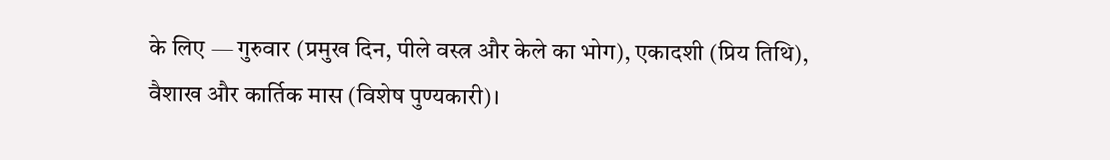के लिए — गुरुवार (प्रमुख दिन, पीले वस्त्र और केले का भोग), एकादशी (प्रिय तिथि), वैशाख और कार्तिक मास (विशेष पुण्यकारी)।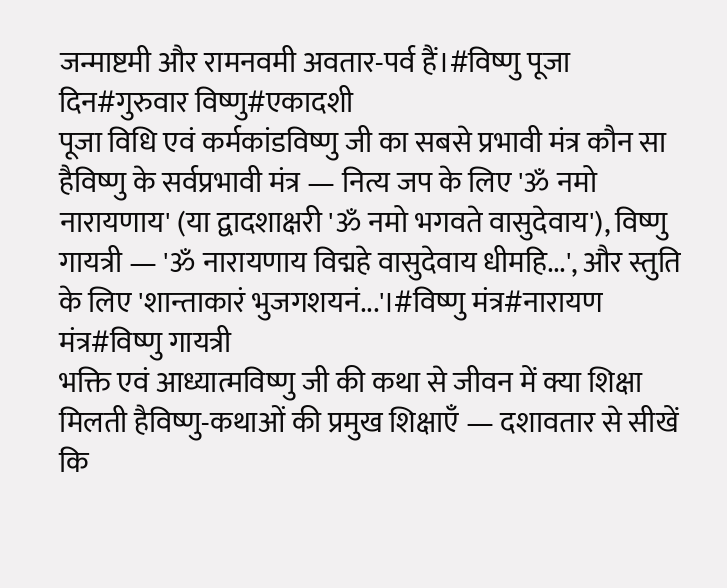जन्माष्टमी और रामनवमी अवतार-पर्व हैं।#विष्णु पूजा दिन#गुरुवार विष्णु#एकादशी
पूजा विधि एवं कर्मकांडविष्णु जी का सबसे प्रभावी मंत्र कौन सा हैविष्णु के सर्वप्रभावी मंत्र — नित्य जप के लिए 'ॐ नमो नारायणाय' (या द्वादशाक्षरी 'ॐ नमो भगवते वासुदेवाय'), विष्णु गायत्री — 'ॐ नारायणाय विद्महे वासुदेवाय धीमहि...', और स्तुति के लिए 'शान्ताकारं भुजगशयनं...'।#विष्णु मंत्र#नारायण मंत्र#विष्णु गायत्री
भक्ति एवं आध्यात्मविष्णु जी की कथा से जीवन में क्या शिक्षा मिलती हैविष्णु-कथाओं की प्रमुख शिक्षाएँ — दशावतार से सीखें कि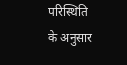परिस्थिति के अनुसार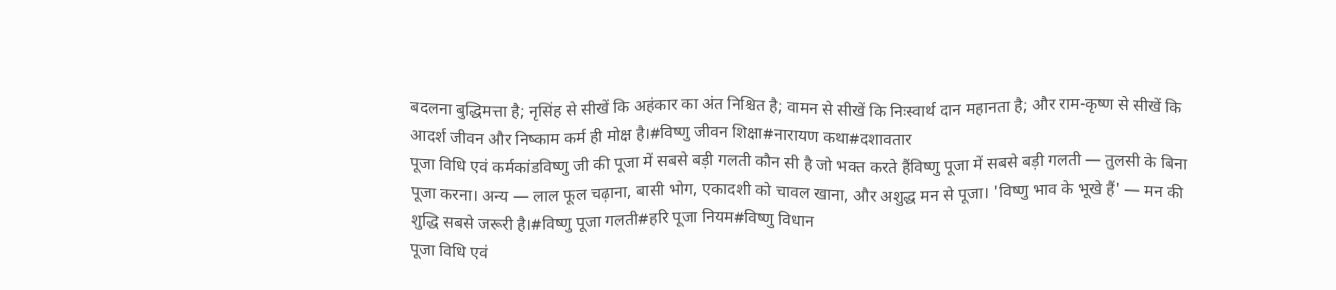बदलना बुद्धिमत्ता है; नृसिंह से सीखें कि अहंकार का अंत निश्चित है; वामन से सीखें कि निःस्वार्थ दान महानता है; और राम-कृष्ण से सीखें कि आदर्श जीवन और निष्काम कर्म ही मोक्ष है।#विष्णु जीवन शिक्षा#नारायण कथा#दशावतार
पूजा विधि एवं कर्मकांडविष्णु जी की पूजा में सबसे बड़ी गलती कौन सी है जो भक्त करते हैंविष्णु पूजा में सबसे बड़ी गलती — तुलसी के बिना पूजा करना। अन्य — लाल फूल चढ़ाना, बासी भोग, एकादशी को चावल खाना, और अशुद्ध मन से पूजा। 'विष्णु भाव के भूखे हैं' — मन की शुद्धि सबसे जरूरी है।#विष्णु पूजा गलती#हरि पूजा नियम#विष्णु विधान
पूजा विधि एवं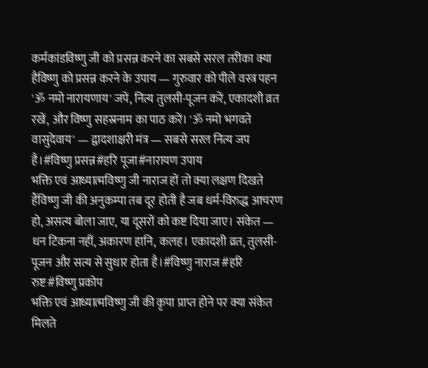कर्मकांडविष्णु जी को प्रसन्न करने का सबसे सरल तरीका क्या हैविष्णु को प्रसन्न करने के उपाय — गुरुवार को पीले वस्त्र पहन 'ॐ नमो नारायणाय' जपें, नित्य तुलसी-पूजन करें, एकादशी व्रत रखें, और विष्णु सहस्रनाम का पाठ करें। 'ॐ नमो भगवते वासुदेवाय' — द्वादशाक्षरी मंत्र — सबसे सरल नित्य जप है।#विष्णु प्रसन्न#हरि पूजा#नारायण उपाय
भक्ति एवं आध्यात्मविष्णु जी नाराज हों तो क्या लक्षण दिखते हैंविष्णु जी की अनुकम्पा तब दूर होती है जब धर्म-विरुद्ध आचरण हो, असत्य बोला जाए, या दूसरों को कष्ट दिया जाए। संकेत — धन टिकना नहीं, अकारण हानि, कलह। एकादशी व्रत, तुलसी-पूजन और सत्य से सुधार होता है।#विष्णु नाराज#हरि रुष्ट#विष्णु प्रकोप
भक्ति एवं आध्यात्मविष्णु जी की कृपा प्राप्त होने पर क्या संकेत मिलते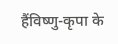हैंविष्णु-कृपा के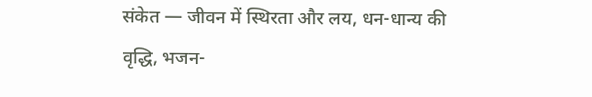संकेत — जीवन में स्थिरता और लय, धन-धान्य की वृद्धि, भजन-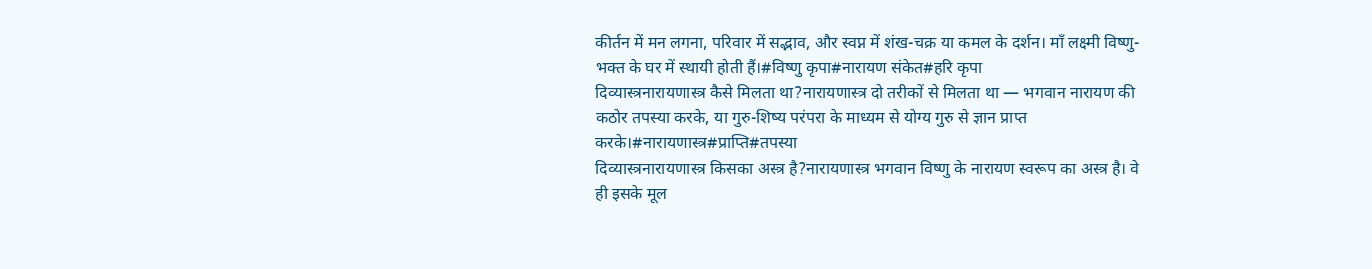कीर्तन में मन लगना, परिवार में सद्भाव, और स्वप्न में शंख-चक्र या कमल के दर्शन। माँ लक्ष्मी विष्णु-भक्त के घर में स्थायी होती हैं।#विष्णु कृपा#नारायण संकेत#हरि कृपा
दिव्यास्त्रनारायणास्त्र कैसे मिलता था?नारायणास्त्र दो तरीकों से मिलता था — भगवान नारायण की कठोर तपस्या करके, या गुरु-शिष्य परंपरा के माध्यम से योग्य गुरु से ज्ञान प्राप्त करके।#नारायणास्त्र#प्राप्ति#तपस्या
दिव्यास्त्रनारायणास्त्र किसका अस्त्र है?नारायणास्त्र भगवान विष्णु के नारायण स्वरूप का अस्त्र है। वे ही इसके मूल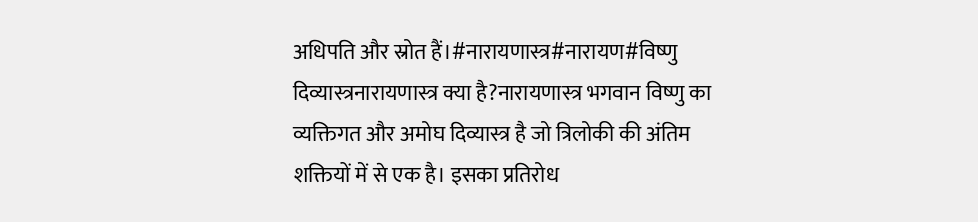अधिपति और स्रोत हैं।#नारायणास्त्र#नारायण#विष्णु
दिव्यास्त्रनारायणास्त्र क्या है?नारायणास्त्र भगवान विष्णु का व्यक्तिगत और अमोघ दिव्यास्त्र है जो त्रिलोकी की अंतिम शक्तियों में से एक है। इसका प्रतिरोध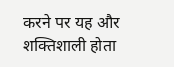करने पर यह और शक्तिशाली होता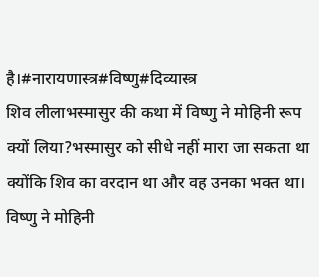है।#नारायणास्त्र#विष्णु#दिव्यास्त्र
शिव लीलाभस्मासुर की कथा में विष्णु ने मोहिनी रूप क्यों लिया?भस्मासुर को सीधे नहीं मारा जा सकता था क्योंकि शिव का वरदान था और वह उनका भक्त था। विष्णु ने मोहिनी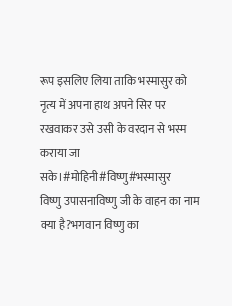रूप इसलिए लिया ताकि भस्मासुर को नृत्य में अपना हाथ अपने सिर पर रखवाकर उसे उसी के वरदान से भस्म कराया जा सके।#मोहिनी#विष्णु#भस्मासुर
विष्णु उपासनाविष्णु जी के वाहन का नाम क्या है?भगवान विष्णु का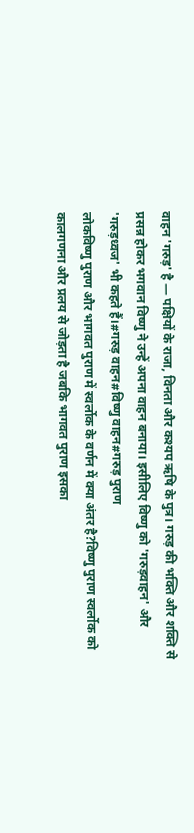वाहन 'गरुड़' है — पक्षियों के राजा, विनता और कश्यप ऋषि के पुत्र। गरुड़ की भक्ति और शक्ति से प्रसन्न होकर भगवान विष्णु ने उन्हें अपना वाहन बनाया। इसीलिए विष्णु को 'गरुड़वाहन' और 'गरुड़ध्वज' भी कहते हैं।#गरुड़ वाहन#विष्णु वाहन#गरुड़ पुराण
लोकविष्णु पुराण और भागवत पुराण में स्वर्लोक के वर्णन में क्या अंतर है?विष्णु पुराण स्वर्लोक को कालगणना और प्रलय से जोड़ता है जबकि भागवत पुराण इसका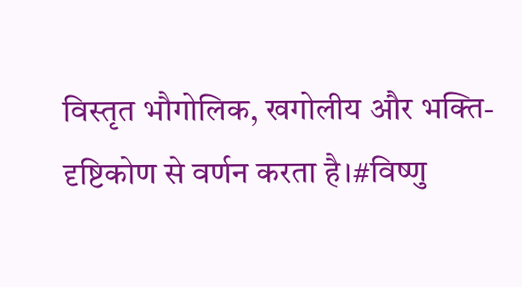विस्तृत भौगोलिक, खगोलीय और भक्ति-दृष्टिकोण से वर्णन करता है।#विष्णु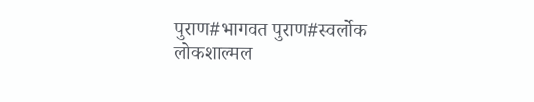पुराण#भागवत पुराण#स्वर्लोक
लोकशाल्मल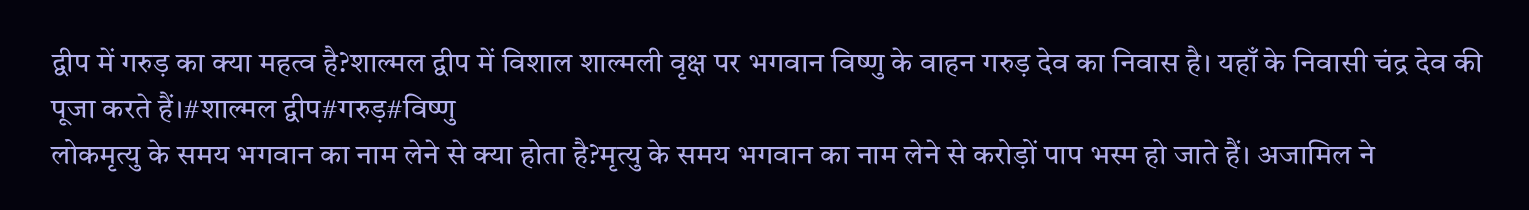द्वीप में गरुड़ का क्या महत्व है?शाल्मल द्वीप में विशाल शाल्मली वृक्ष पर भगवान विष्णु के वाहन गरुड़ देव का निवास है। यहाँ के निवासी चंद्र देव की पूजा करते हैं।#शाल्मल द्वीप#गरुड़#विष्णु
लोकमृत्यु के समय भगवान का नाम लेने से क्या होता है?मृत्यु के समय भगवान का नाम लेने से करोड़ों पाप भस्म हो जाते हैं। अजामिल ने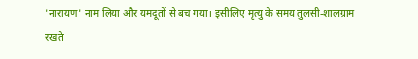'नारायण' नाम लिया और यमदूतों से बच गया। इसीलिए मृत्यु के समय तुलसी-शालग्राम रखते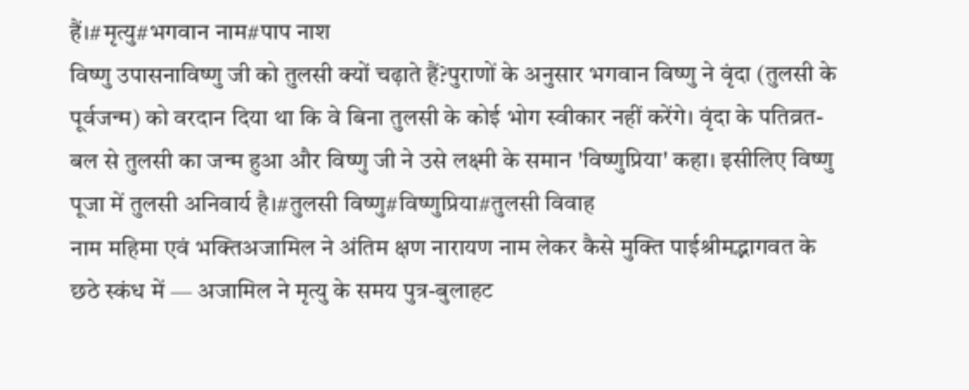हैं।#मृत्यु#भगवान नाम#पाप नाश
विष्णु उपासनाविष्णु जी को तुलसी क्यों चढ़ाते हैं?पुराणों के अनुसार भगवान विष्णु ने वृंदा (तुलसी के पूर्वजन्म) को वरदान दिया था कि वे बिना तुलसी के कोई भोग स्वीकार नहीं करेंगे। वृंदा के पतिव्रत-बल से तुलसी का जन्म हुआ और विष्णु जी ने उसे लक्ष्मी के समान 'विष्णुप्रिया' कहा। इसीलिए विष्णु पूजा में तुलसी अनिवार्य है।#तुलसी विष्णु#विष्णुप्रिया#तुलसी विवाह
नाम महिमा एवं भक्तिअजामिल ने अंतिम क्षण नारायण नाम लेकर कैसे मुक्ति पाईश्रीमद्भागवत के छठे स्कंध में — अजामिल ने मृत्यु के समय पुत्र-बुलाहट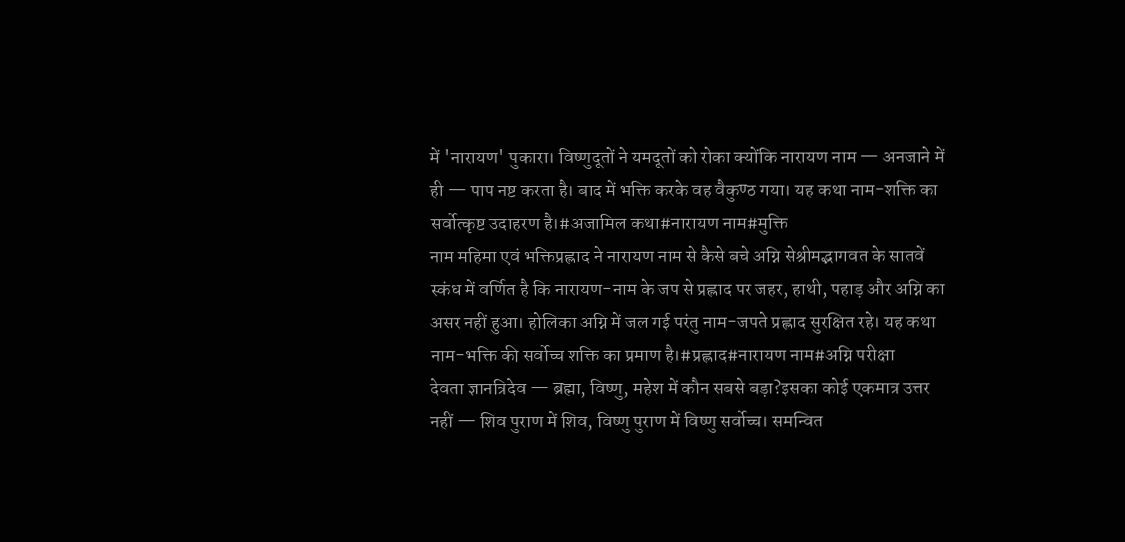में 'नारायण' पुकारा। विष्णुदूतों ने यमदूतों को रोका क्योंकि नारायण नाम — अनजाने में ही — पाप नष्ट करता है। बाद में भक्ति करके वह वैकुण्ठ गया। यह कथा नाम-शक्ति का सर्वोत्कृष्ट उदाहरण है।#अजामिल कथा#नारायण नाम#मुक्ति
नाम महिमा एवं भक्तिप्रह्लाद ने नारायण नाम से कैसे बचे अग्नि सेश्रीमद्भागवत के सातवें स्कंध में वर्णित है कि नारायण-नाम के जप से प्रह्लाद पर जहर, हाथी, पहाड़ और अग्नि का असर नहीं हुआ। होलिका अग्नि में जल गई परंतु नाम-जपते प्रह्लाद सुरक्षित रहे। यह कथा नाम-भक्ति की सर्वोच्च शक्ति का प्रमाण है।#प्रह्लाद#नारायण नाम#अग्नि परीक्षा
देवता ज्ञानत्रिदेव — ब्रह्मा, विष्णु, महेश में कौन सबसे बड़ा?इसका कोई एकमात्र उत्तर नहीं — शिव पुराण में शिव, विष्णु पुराण में विष्णु सर्वोच्च। समन्वित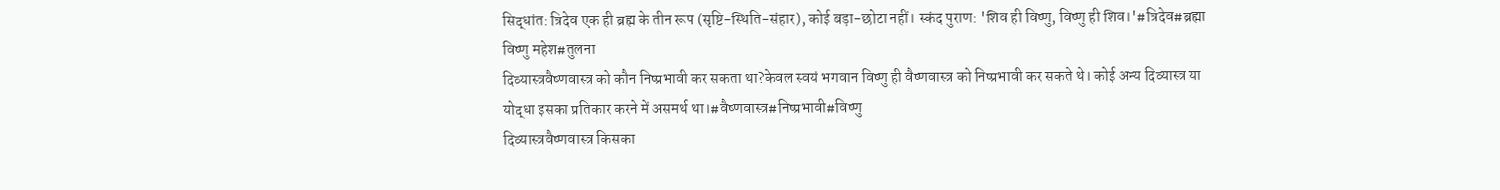सिद्धांत: त्रिदेव एक ही ब्रह्म के तीन रूप (सृष्टि-स्थिति-संहार), कोई बड़ा-छोटा नहीं। स्कंद पुराण: 'शिव ही विष्णु, विष्णु ही शिव।'#त्रिदेव#ब्रह्मा विष्णु महेश#तुलना
दिव्यास्त्रवैष्णवास्त्र को कौन निष्प्रभावी कर सकता था?केवल स्वयं भगवान विष्णु ही वैष्णवास्त्र को निष्प्रभावी कर सकते थे। कोई अन्य दिव्यास्त्र या योद्धा इसका प्रतिकार करने में असमर्थ था।#वैष्णवास्त्र#निष्प्रभावी#विष्णु
दिव्यास्त्रवैष्णवास्त्र किसका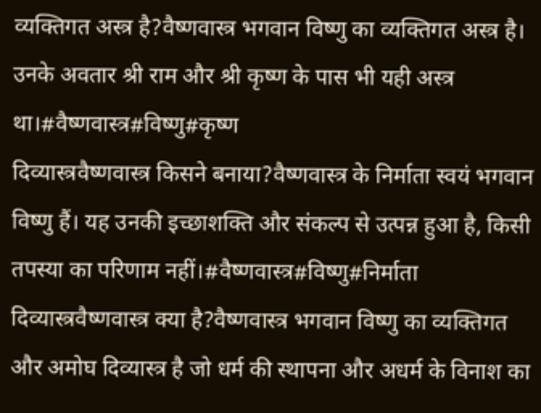व्यक्तिगत अस्त्र है?वैष्णवास्त्र भगवान विष्णु का व्यक्तिगत अस्त्र है। उनके अवतार श्री राम और श्री कृष्ण के पास भी यही अस्त्र था।#वैष्णवास्त्र#विष्णु#कृष्ण
दिव्यास्त्रवैष्णवास्त्र किसने बनाया?वैष्णवास्त्र के निर्माता स्वयं भगवान विष्णु हैं। यह उनकी इच्छाशक्ति और संकल्प से उत्पन्न हुआ है, किसी तपस्या का परिणाम नहीं।#वैष्णवास्त्र#विष्णु#निर्माता
दिव्यास्त्रवैष्णवास्त्र क्या है?वैष्णवास्त्र भगवान विष्णु का व्यक्तिगत और अमोघ दिव्यास्त्र है जो धर्म की स्थापना और अधर्म के विनाश का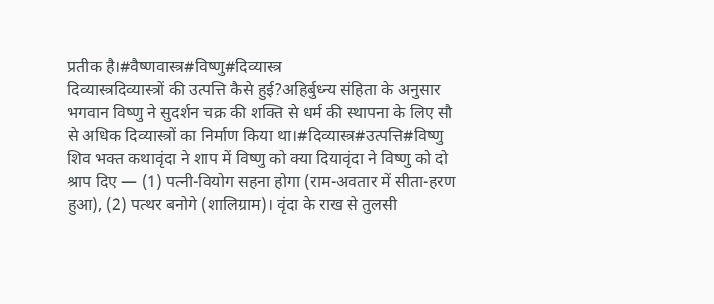प्रतीक है।#वैष्णवास्त्र#विष्णु#दिव्यास्त्र
दिव्यास्त्रदिव्यास्त्रों की उत्पत्ति कैसे हुई?अहिर्बुध्न्य संहिता के अनुसार भगवान विष्णु ने सुदर्शन चक्र की शक्ति से धर्म की स्थापना के लिए सौ से अधिक दिव्यास्त्रों का निर्माण किया था।#दिव्यास्त्र#उत्पत्ति#विष्णु
शिव भक्त कथावृंदा ने शाप में विष्णु को क्या दियावृंदा ने विष्णु को दो श्राप दिए — (1) पत्नी-वियोग सहना होगा (राम-अवतार में सीता-हरण हुआ), (2) पत्थर बनोगे (शालिग्राम)। वृंदा के राख से तुलसी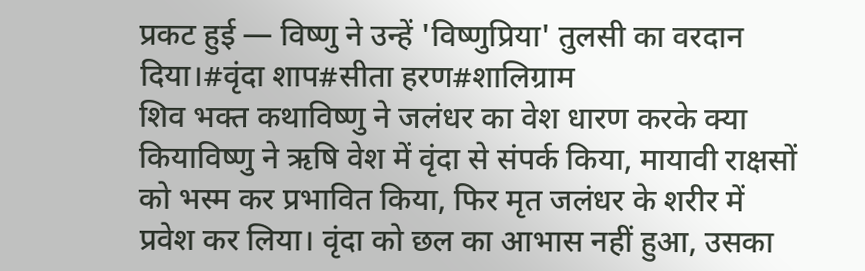प्रकट हुई — विष्णु ने उन्हें 'विष्णुप्रिया' तुलसी का वरदान दिया।#वृंदा शाप#सीता हरण#शालिग्राम
शिव भक्त कथाविष्णु ने जलंधर का वेश धारण करके क्या कियाविष्णु ने ऋषि वेश में वृंदा से संपर्क किया, मायावी राक्षसों को भस्म कर प्रभावित किया, फिर मृत जलंधर के शरीर में प्रवेश कर लिया। वृंदा को छल का आभास नहीं हुआ, उसका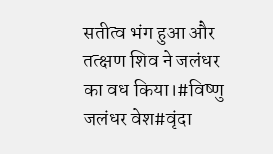सतीत्व भंग हुआ और तत्क्षण शिव ने जलंधर का वध किया।#विष्णु जलंधर वेश#वृंदा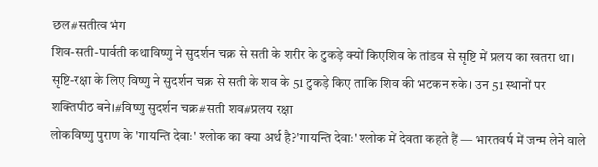छल#सतीत्व भंग
शिव-सती-पार्वती कथाविष्णु ने सुदर्शन चक्र से सती के शरीर के टुकड़े क्यों किएशिव के तांडव से सृष्टि में प्रलय का खतरा था। सृष्टि-रक्षा के लिए विष्णु ने सुदर्शन चक्र से सती के शव के 51 टुकड़े किए ताकि शिव की भटकन रुके। उन 51 स्थानों पर शक्तिपीठ बने।#विष्णु सुदर्शन चक्र#सती शव#प्रलय रक्षा
लोकविष्णु पुराण के 'गायन्ति देवाः' श्लोक का क्या अर्थ है?'गायन्ति देवाः' श्लोक में देवता कहते हैं — भारतवर्ष में जन्म लेने वाले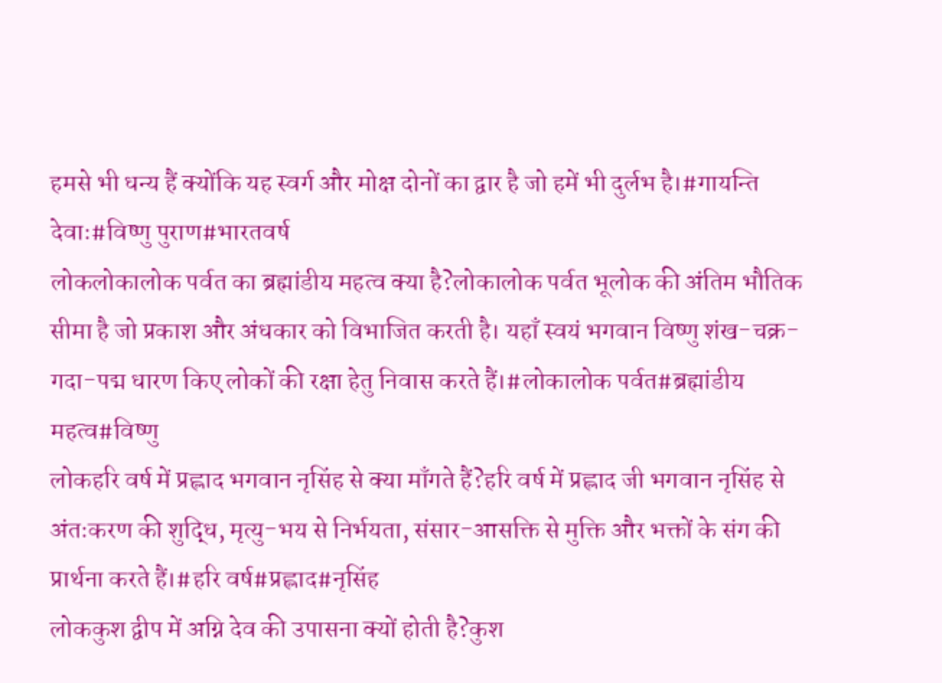हमसे भी धन्य हैं क्योंकि यह स्वर्ग और मोक्ष दोनों का द्वार है जो हमें भी दुर्लभ है।#गायन्ति देवाः#विष्णु पुराण#भारतवर्ष
लोकलोकालोक पर्वत का ब्रह्मांडीय महत्व क्या है?लोकालोक पर्वत भूलोक की अंतिम भौतिक सीमा है जो प्रकाश और अंधकार को विभाजित करती है। यहाँ स्वयं भगवान विष्णु शंख-चक्र-गदा-पद्म धारण किए लोकों की रक्षा हेतु निवास करते हैं।#लोकालोक पर्वत#ब्रह्मांडीय महत्व#विष्णु
लोकहरि वर्ष में प्रह्लाद भगवान नृसिंह से क्या माँगते हैं?हरि वर्ष में प्रह्लाद जी भगवान नृसिंह से अंतःकरण की शुद्धि, मृत्यु-भय से निर्भयता, संसार-आसक्ति से मुक्ति और भक्तों के संग की प्रार्थना करते हैं।#हरि वर्ष#प्रह्लाद#नृसिंह
लोककुश द्वीप में अग्नि देव की उपासना क्यों होती है?कुश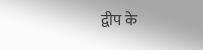द्वीप के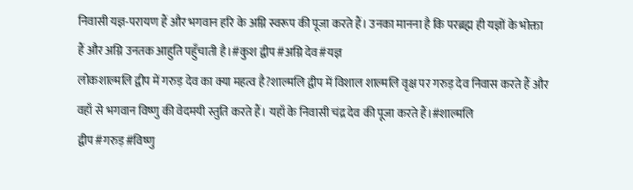निवासी यज्ञ-परायण हैं और भगवान हरि के अग्नि स्वरूप की पूजा करते हैं। उनका मानना है कि परब्रह्म ही यज्ञों के भोक्ता हैं और अग्नि उनतक आहुति पहुँचाती है।#कुश द्वीप#अग्नि देव#यज्ञ
लोकशाल्मलि द्वीप में गरुड़ देव का क्या महत्व है?शाल्मलि द्वीप में विशाल शाल्मलि वृक्ष पर गरुड़ देव निवास करते हैं और वहाँ से भगवान विष्णु की वेदमयी स्तुति करते हैं। यहाँ के निवासी चंद्र देव की पूजा करते हैं।#शाल्मलि द्वीप#गरुड़#विष्णु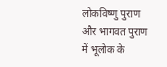लोकविष्णु पुराण और भागवत पुराण में भूलोक के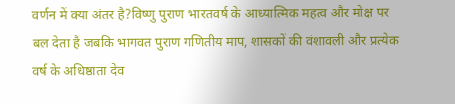वर्णन में क्या अंतर है?विष्णु पुराण भारतवर्ष के आध्यात्मिक महत्व और मोक्ष पर बल देता है जबकि भागवत पुराण गणितीय माप, शासकों की वंशावली और प्रत्येक वर्ष के अधिष्ठाता देव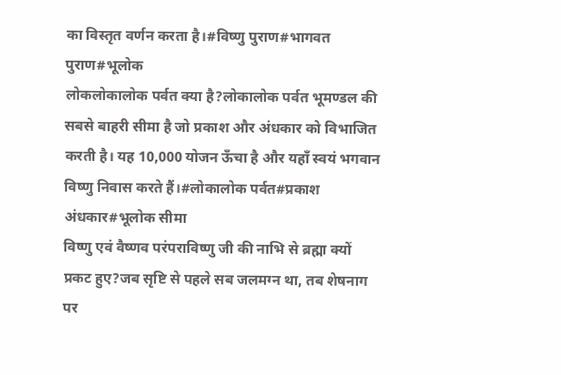का विस्तृत वर्णन करता है।#विष्णु पुराण#भागवत पुराण#भूलोक
लोकलोकालोक पर्वत क्या है?लोकालोक पर्वत भूमण्डल की सबसे बाहरी सीमा है जो प्रकाश और अंधकार को विभाजित करती है। यह 10,000 योजन ऊँचा है और यहाँ स्वयं भगवान विष्णु निवास करते हैं।#लोकालोक पर्वत#प्रकाश अंधकार#भूलोक सीमा
विष्णु एवं वैष्णव परंपराविष्णु जी की नाभि से ब्रह्मा क्यों प्रकट हुए?जब सृष्टि से पहले सब जलमग्न था, तब शेषनाग पर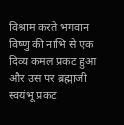विश्राम करते भगवान विष्णु की नाभि से एक दिव्य कमल प्रकट हुआ और उस पर ब्रह्माजी स्वयंभू प्रकट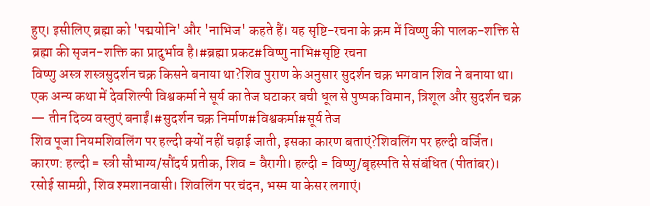हुए। इसीलिए ब्रह्मा को 'पद्मयोनि' और 'नाभिज' कहते हैं। यह सृष्टि-रचना के क्रम में विष्णु की पालक-शक्ति से ब्रह्मा की सृजन-शक्ति का प्रादुर्भाव है।#ब्रह्मा प्रकट#विष्णु नाभि#सृष्टि रचना
विष्णु अस्त्र शस्त्रसुदर्शन चक्र किसने बनाया था?शिव पुराण के अनुसार सुदर्शन चक्र भगवान शिव ने बनाया था। एक अन्य कथा में देवशिल्पी विश्वकर्मा ने सूर्य का तेज घटाकर बची धूल से पुष्पक विमान, त्रिशूल और सुदर्शन चक्र — तीन दिव्य वस्तुएं बनाईं।#सुदर्शन चक्र निर्माण#विश्वकर्मा#सूर्य तेज
शिव पूजा नियमशिवलिंग पर हल्दी क्यों नहीं चढ़ाई जाती, इसका कारण बताएं?शिवलिंग पर हल्दी वर्जित। कारण: हल्दी = स्त्री सौभाग्य/सौंदर्य प्रतीक, शिव = वैरागी। हल्दी = विष्णु/बृहस्पति से संबंधित (पीतांबर)। रसोई सामग्री, शिव श्मशानवासी। शिवलिंग पर चंदन, भस्म या केसर लगाएं।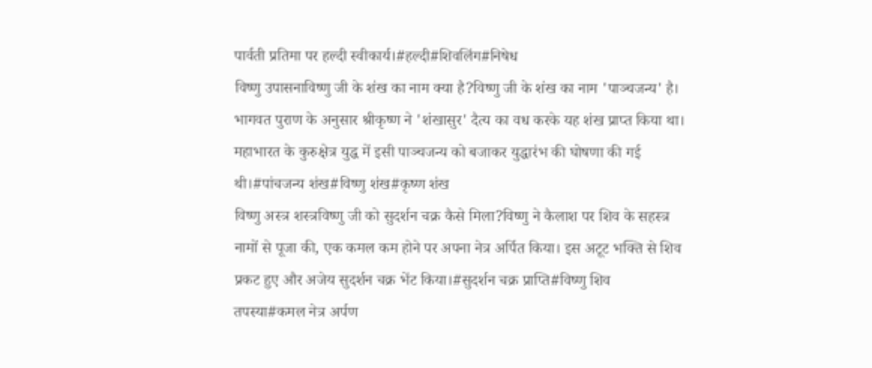पार्वती प्रतिमा पर हल्दी स्वीकार्य।#हल्दी#शिवलिंग#निषेध
विष्णु उपासनाविष्णु जी के शंख का नाम क्या है?विष्णु जी के शंख का नाम 'पाञ्चजन्य' है। भागवत पुराण के अनुसार श्रीकृष्ण ने 'शंखासुर' दैत्य का वध करके यह शंख प्राप्त किया था। महाभारत के कुरुक्षेत्र युद्ध में इसी पाञ्चजन्य को बजाकर युद्धारंभ की घोषणा की गई थी।#पांचजन्य शंख#विष्णु शंख#कृष्ण शंख
विष्णु अस्त्र शस्त्रविष्णु जी को सुदर्शन चक्र कैसे मिला?विष्णु ने कैलाश पर शिव के सहस्त्र नामों से पूजा की, एक कमल कम होने पर अपना नेत्र अर्पित किया। इस अटूट भक्ति से शिव प्रकट हुए और अजेय सुदर्शन चक्र भेंट किया।#सुदर्शन चक्र प्राप्ति#विष्णु शिव तपस्या#कमल नेत्र अर्पण